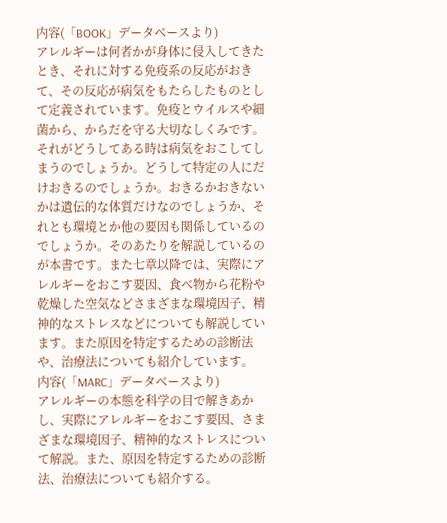内容(「BOOK」データベースより)
アレルギーは何者かが身体に侵入してきたとき、それに対する免疫系の反応がおきて、その反応が病気をもたらしたものとして定義されています。免疫とウイルスや細菌から、からだを守る大切なしくみです。それがどうしてある時は病気をおこしてしまうのでしょうか。どうして特定の人にだけおきるのでしょうか。おきるかおきないかは遺伝的な体質だけなのでしょうか、それとも環境とか他の要因も関係しているのでしょうか。そのあたりを解説しているのが本書です。また七章以降では、実際にアレルギーをおこす要因、食べ物から花粉や乾燥した空気などさまざまな環境因子、精神的なストレスなどについても解説しています。また原因を特定するための診断法や、治療法についても紹介しています。
内容(「MARC」データベースより)
アレルギーの本態を科学の目で解きあかし、実際にアレルギーをおこす要因、さまざまな環境因子、精神的なストレスについて解説。また、原因を特定するための診断法、治療法についても紹介する。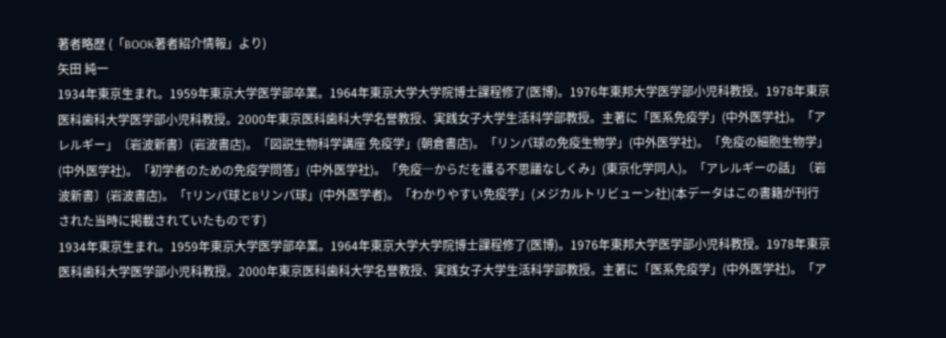著者略歴 (「BOOK著者紹介情報」より)
矢田 純一
1934年東京生まれ。1959年東京大学医学部卒業。1964年東京大学大学院博士課程修了(医博)。1976年東邦大学医学部小児科教授。1978年東京医科歯科大学医学部小児科教授。2000年東京医科歯科大学名誉教授、実践女子大学生活科学部教授。主著に「医系免疫学」(中外医学社)。「アレルギー」〔岩波新書〕(岩波書店)。「図説生物科学講座 免疫学」(朝倉書店)。「リンパ球の免疫生物学」(中外医学社)。「免疫の細胞生物学」(中外医学社)。「初学者のための免疫学問答」(中外医学社)。「免疫―からだを護る不思議なしくみ」(東京化学同人)。「アレルギーの話」〔岩波新書〕(岩波書店)。「Tリンパ球とBリンパ球」(中外医学者)。「わかりやすい免疫学」(メジカルトリビューン社)(本データはこの書籍が刊行された当時に掲載されていたものです)
1934年東京生まれ。1959年東京大学医学部卒業。1964年東京大学大学院博士課程修了(医博)。1976年東邦大学医学部小児科教授。1978年東京医科歯科大学医学部小児科教授。2000年東京医科歯科大学名誉教授、実践女子大学生活科学部教授。主著に「医系免疫学」(中外医学社)。「ア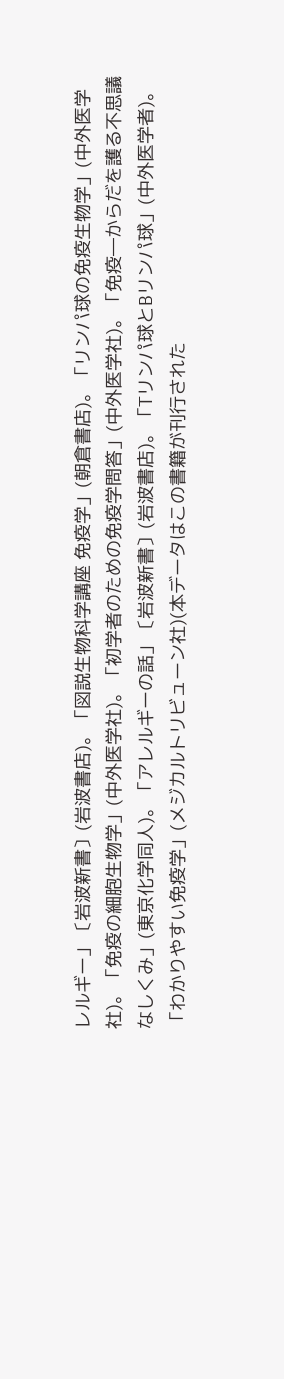レルギー」〔岩波新書〕(岩波書店)。「図説生物科学講座 免疫学」(朝倉書店)。「リンパ球の免疫生物学」(中外医学社)。「免疫の細胞生物学」(中外医学社)。「初学者のための免疫学問答」(中外医学社)。「免疫―からだを護る不思議なしくみ」(東京化学同人)。「アレルギーの話」〔岩波新書〕(岩波書店)。「Tリンパ球とBリンパ球」(中外医学者)。「わかりやすい免疫学」(メジカルトリビューン社)(本データはこの書籍が刊行された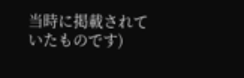当時に掲載されていたものです)